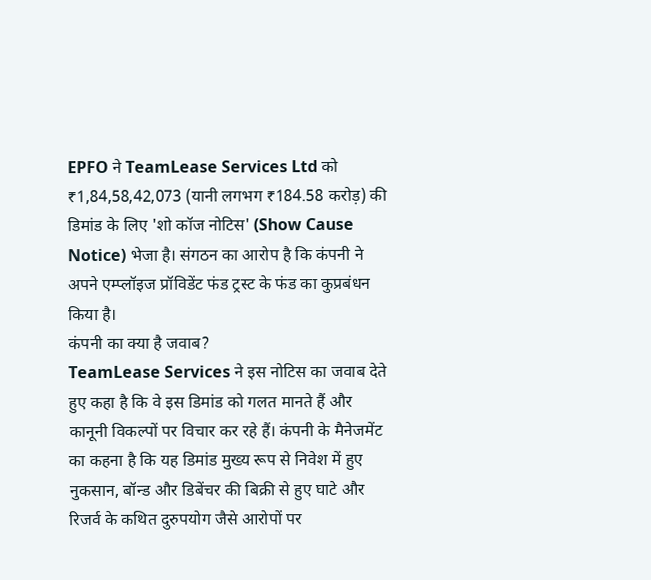EPFO ने TeamLease Services Ltd को ₹1,84,58,42,073 (यानी लगभग ₹184.58 करोड़) की डिमांड के लिए 'शो कॉज नोटिस' (Show Cause Notice) भेजा है। संगठन का आरोप है कि कंपनी ने अपने एम्प्लॉइज प्रॉविडेंट फंड ट्रस्ट के फंड का कुप्रबंधन किया है।
कंपनी का क्या है जवाब?
TeamLease Services ने इस नोटिस का जवाब देते हुए कहा है कि वे इस डिमांड को गलत मानते हैं और कानूनी विकल्पों पर विचार कर रहे हैं। कंपनी के मैनेजमेंट का कहना है कि यह डिमांड मुख्य रूप से निवेश में हुए नुकसान, बॉन्ड और डिबेंचर की बिक्री से हुए घाटे और रिजर्व के कथित दुरुपयोग जैसे आरोपों पर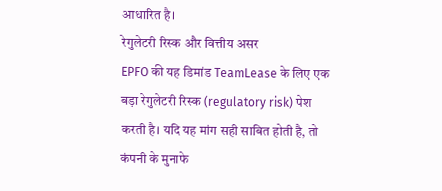आधारित है।
रेगुलेटरी रिस्क और वित्तीय असर
EPFO की यह डिमांड TeamLease के लिए एक बड़ा रेगुलेटरी रिस्क (regulatory risk) पेश करती है। यदि यह मांग सही साबित होती है, तो कंपनी के मुनाफे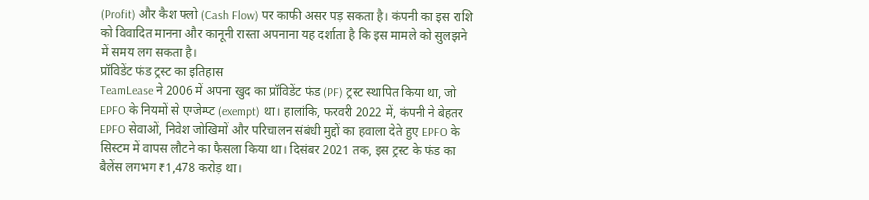(Profit) और कैश फ्लो (Cash Flow) पर काफी असर पड़ सकता है। कंपनी का इस राशि को विवादित मानना और कानूनी रास्ता अपनाना यह दर्शाता है कि इस मामले को सुलझने में समय लग सकता है।
प्रॉविडेंट फंड ट्रस्ट का इतिहास
TeamLease ने 2006 में अपना खुद का प्रॉविडेंट फंड (PF) ट्रस्ट स्थापित किया था, जो EPFO के नियमों से एग्जेम्प्ट (exempt) था। हालांकि, फरवरी 2022 में, कंपनी ने बेहतर EPFO सेवाओं, निवेश जोखिमों और परिचालन संबंधी मुद्दों का हवाला देते हुए EPFO के सिस्टम में वापस लौटने का फैसला किया था। दिसंबर 2021 तक, इस ट्रस्ट के फंड का बैलेंस लगभग ₹1,478 करोड़ था।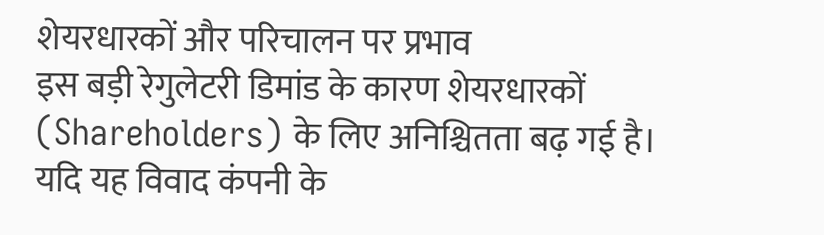शेयरधारकों और परिचालन पर प्रभाव
इस बड़ी रेगुलेटरी डिमांड के कारण शेयरधारकों (Shareholders) के लिए अनिश्चितता बढ़ गई है। यदि यह विवाद कंपनी के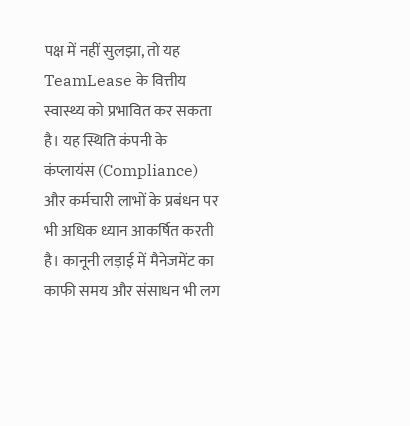पक्ष में नहीं सुलझा, तो यह TeamLease के वित्तीय स्वास्थ्य को प्रभावित कर सकता है। यह स्थिति कंपनी के कंप्लायंस (Compliance) और कर्मचारी लाभों के प्रबंधन पर भी अधिक ध्यान आकर्षित करती है। कानूनी लड़ाई में मैनेजमेंट का काफी समय और संसाधन भी लग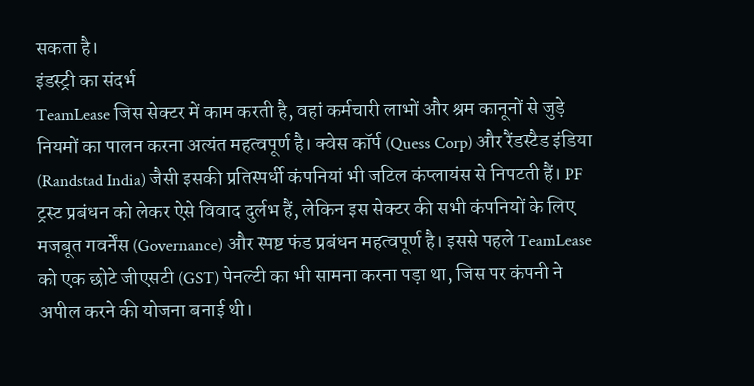सकता है।
इंडस्ट्री का संदर्भ
TeamLease जिस सेक्टर में काम करती है, वहां कर्मचारी लाभों और श्रम कानूनों से जुड़े नियमों का पालन करना अत्यंत महत्वपूर्ण है। क्वेस कॉर्प (Quess Corp) और रैंडस्टैड इंडिया (Randstad India) जैसी इसकी प्रतिस्पर्धी कंपनियां भी जटिल कंप्लायंस से निपटती हैं। PF ट्रस्ट प्रबंधन को लेकर ऐसे विवाद दुर्लभ हैं, लेकिन इस सेक्टर की सभी कंपनियों के लिए मजबूत गवर्नेंस (Governance) और स्पष्ट फंड प्रबंधन महत्वपूर्ण है। इससे पहले TeamLease को एक छोटे जीएसटी (GST) पेनल्टी का भी सामना करना पड़ा था, जिस पर कंपनी ने अपील करने की योजना बनाई थी।